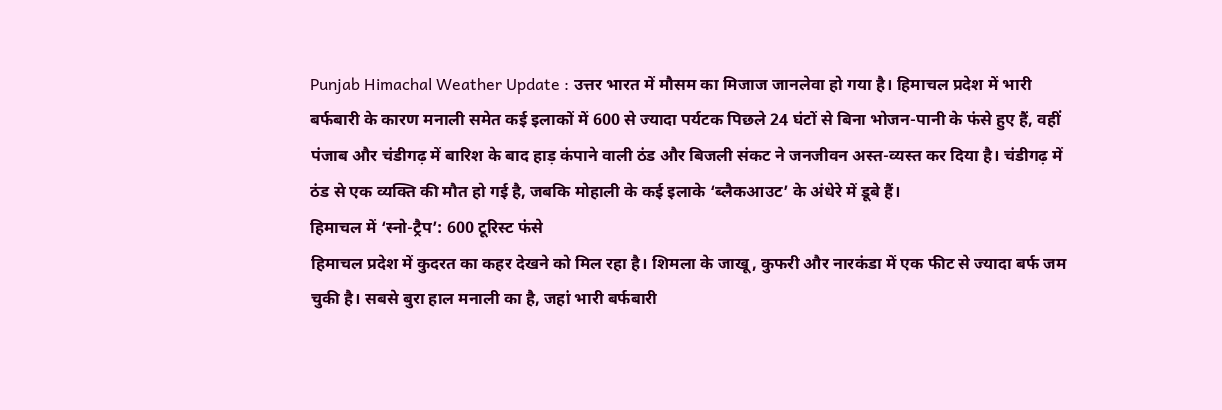Punjab Himachal Weather Update : उत्तर भारत में मौसम का मिजाज जानलेवा हो गया है। हिमाचल प्रदेश में भारी बर्फबारी के कारण मनाली समेत कई इलाकों में 600 से ज्यादा पर्यटक पिछले 24 घंटों से बिना भोजन-पानी के फंसे हुए हैं, वहीं पंजाब और चंडीगढ़ में बारिश के बाद हाड़ कंपाने वाली ठंड और बिजली संकट ने जनजीवन अस्त-व्यस्त कर दिया है। चंडीगढ़ में ठंड से एक व्यक्ति की मौत हो गई है, जबकि मोहाली के कई इलाके ‘ब्लैकआउट’ के अंधेरे में डूबे हैं।
हिमाचल में ‘स्नो-ट्रैप’: 600 टूरिस्ट फंसे
हिमाचल प्रदेश में कुदरत का कहर देखने को मिल रहा है। शिमला के जाखू, कुफरी और नारकंडा में एक फीट से ज्यादा बर्फ जम चुकी है। सबसे बुरा हाल मनाली का है, जहां भारी बर्फबारी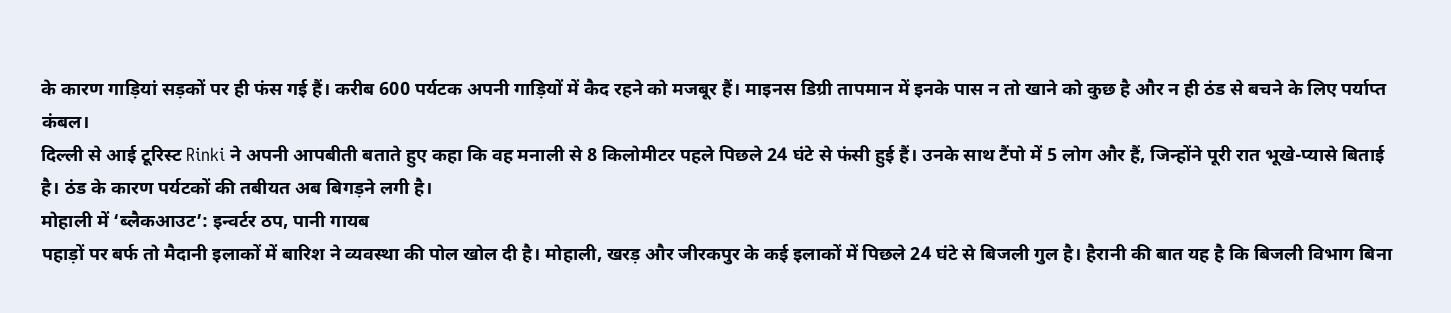के कारण गाड़ियां सड़कों पर ही फंस गई हैं। करीब 600 पर्यटक अपनी गाड़ियों में कैद रहने को मजबूर हैं। माइनस डिग्री तापमान में इनके पास न तो खाने को कुछ है और न ही ठंड से बचने के लिए पर्याप्त कंबल।
दिल्ली से आई टूरिस्ट Rinki ने अपनी आपबीती बताते हुए कहा कि वह मनाली से 8 किलोमीटर पहले पिछले 24 घंटे से फंसी हुई हैं। उनके साथ टैंपो में 5 लोग और हैं, जिन्होंने पूरी रात भूखे-प्यासे बिताई है। ठंड के कारण पर्यटकों की तबीयत अब बिगड़ने लगी है।
मोहाली में ‘ब्लैकआउट’: इन्वर्टर ठप, पानी गायब
पहाड़ों पर बर्फ तो मैदानी इलाकों में बारिश ने व्यवस्था की पोल खोल दी है। मोहाली, खरड़ और जीरकपुर के कई इलाकों में पिछले 24 घंटे से बिजली गुल है। हैरानी की बात यह है कि बिजली विभाग बिना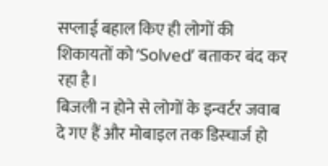सप्लाई बहाल किए ही लोगों की शिकायतों को ‘Solved’ बताकर बंद कर रहा है।
बिजली न होने से लोगों के इन्वर्टर जवाब दे गए हैं और मोबाइल तक डिस्चार्ज हो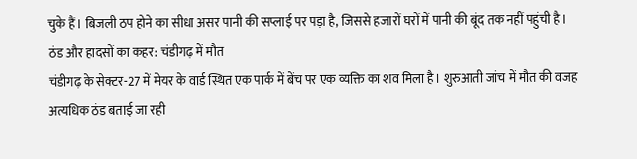चुके हैं। बिजली ठप होने का सीधा असर पानी की सप्लाई पर पड़ा है, जिससे हजारों घरों में पानी की बूंद तक नहीं पहुंची है।
ठंड और हादसों का कहर: चंडीगढ़ में मौत
चंडीगढ़ के सेक्टर-27 में मेयर के वार्ड स्थित एक पार्क में बेंच पर एक व्यक्ति का शव मिला है। शुरुआती जांच में मौत की वजह अत्यधिक ठंड बताई जा रही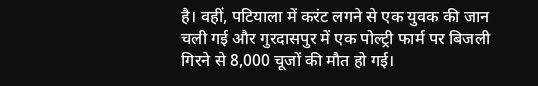है। वहीं, पटियाला में करंट लगने से एक युवक की जान चली गई और गुरदासपुर में एक पोल्ट्री फार्म पर बिजली गिरने से 8,000 चूजों की मौत हो गई।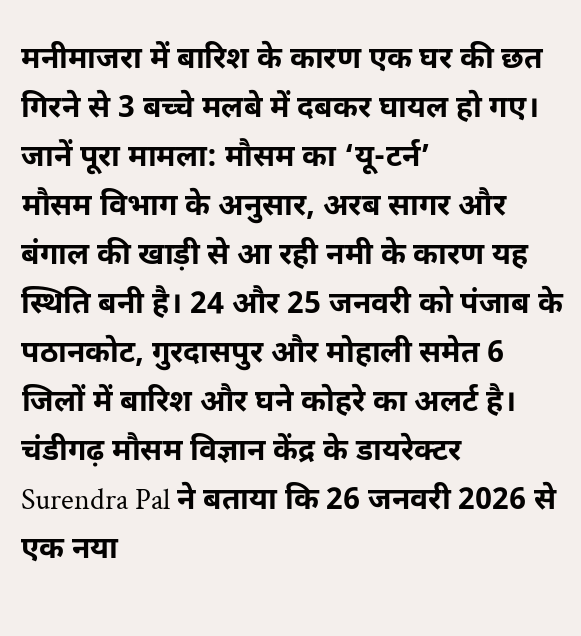मनीमाजरा में बारिश के कारण एक घर की छत गिरने से 3 बच्चे मलबे में दबकर घायल हो गए।
जानें पूरा मामला: मौसम का ‘यू-टर्न’
मौसम विभाग के अनुसार, अरब सागर और बंगाल की खाड़ी से आ रही नमी के कारण यह स्थिति बनी है। 24 और 25 जनवरी को पंजाब के पठानकोट, गुरदासपुर और मोहाली समेत 6 जिलों में बारिश और घने कोहरे का अलर्ट है। चंडीगढ़ मौसम विज्ञान केंद्र के डायरेक्टर Surendra Pal ने बताया कि 26 जनवरी 2026 से एक नया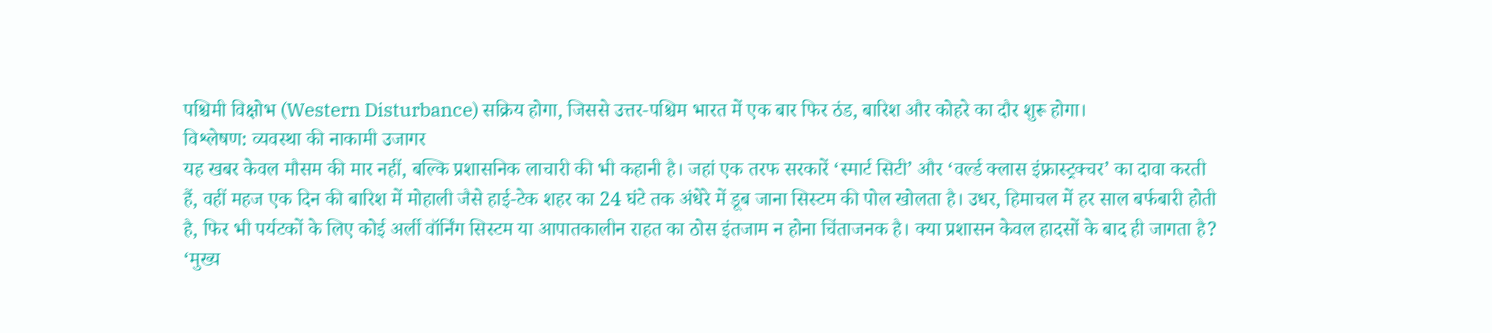पश्चिमी विक्षोभ (Western Disturbance) सक्रिय होगा, जिससे उत्तर-पश्चिम भारत में एक बार फिर ठंड, बारिश और कोहरे का दौर शुरू होगा।
विश्लेषण: व्यवस्था की नाकामी उजागर
यह खबर केवल मौसम की मार नहीं, बल्कि प्रशासनिक लाचारी की भी कहानी है। जहां एक तरफ सरकारें ‘स्मार्ट सिटी’ और ‘वर्ल्ड क्लास इंफ्रास्ट्रक्चर’ का दावा करती हैं, वहीं महज एक दिन की बारिश में मोहाली जैसे हाई-टेक शहर का 24 घंटे तक अंधेरे में डूब जाना सिस्टम की पोल खोलता है। उधर, हिमाचल में हर साल बर्फबारी होती है, फिर भी पर्यटकों के लिए कोई अर्ली वॉर्निंग सिस्टम या आपातकालीन राहत का ठोस इंतजाम न होना चिंताजनक है। क्या प्रशासन केवल हादसों के बाद ही जागता है?
‘मुख्य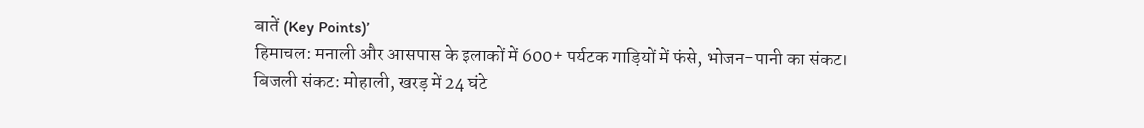बातें (Key Points)’
हिमाचल: मनाली और आसपास के इलाकों में 600+ पर्यटक गाड़ियों में फंसे, भोजन-पानी का संकट।
बिजली संकट: मोहाली, खरड़ में 24 घंटे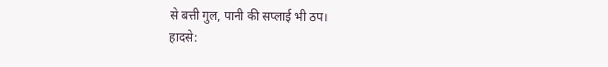से बत्ती गुल, पानी की सप्लाई भी ठप।
हादसे: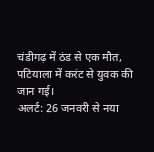चंडीगढ़ में ठंड से एक मौत, पटियाला में करंट से युवक की जान गई।
अलर्ट: 26 जनवरी से नया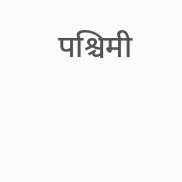पश्चिमी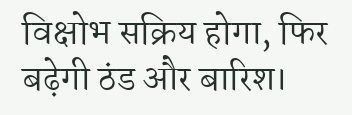विक्षोभ सक्रिय होगा, फिर बढ़ेगी ठंड और बारिश।